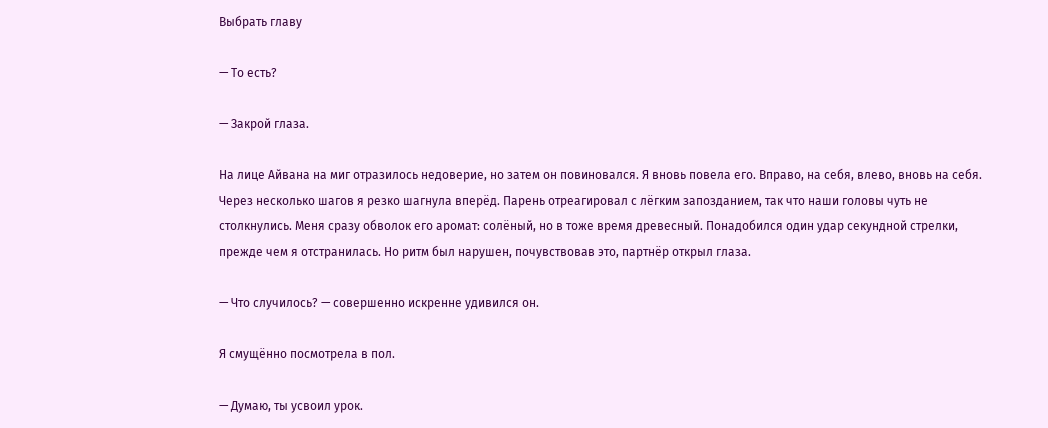Выбрать главу

— То есть?

— Закрой глаза.

На лице Айвана на миг отразилось недоверие, но затем он повиновался. Я вновь повела его. Вправо, на себя, влево, вновь на себя. Через несколько шагов я резко шагнула вперёд. Парень отреагировал с лёгким запозданием, так что наши головы чуть не столкнулись. Меня сразу обволок его аромат: солёный, но в тоже время древесный. Понадобился один удар секундной стрелки, прежде чем я отстранилась. Но ритм был нарушен, почувствовав это, партнёр открыл глаза.

— Что случилось? — совершенно искренне удивился он.

Я смущённо посмотрела в пол.

— Думаю, ты усвоил урок.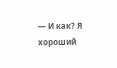— И как? Я хороший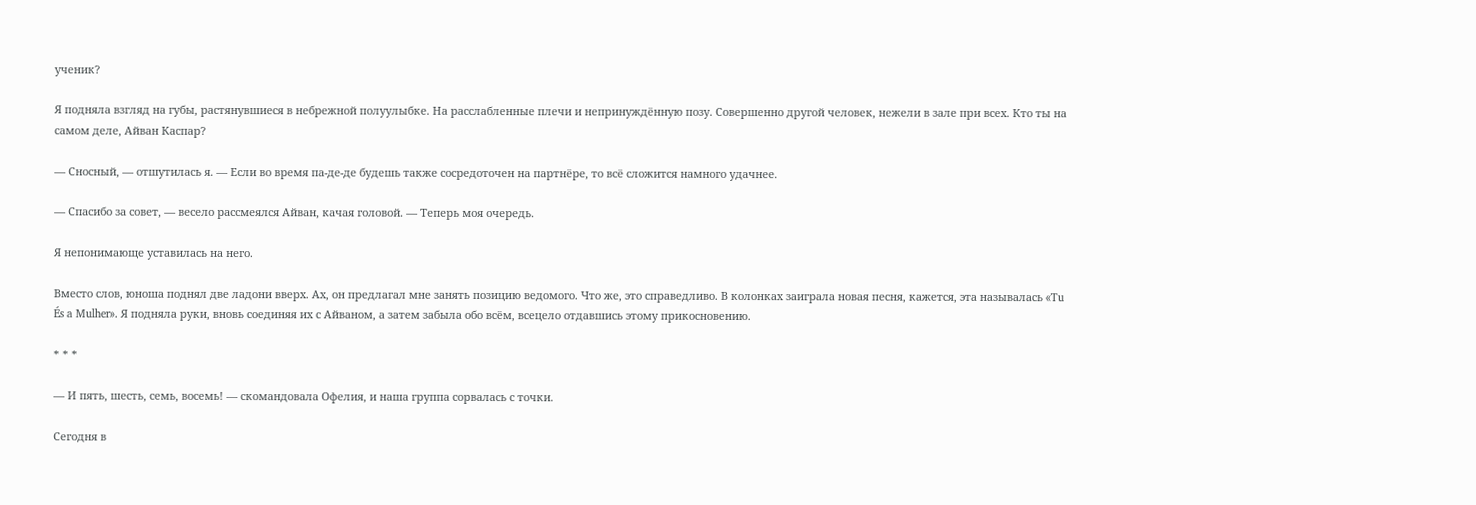ученик?

Я подняла взгляд на губы, растянувшиеся в небрежной полуулыбке. На расслабленные плечи и непринуждённую позу. Совершенно другой человек, нежели в зале при всех. Кто ты на самом деле, Айван Каспар?

— Сносный, — отшутилась я. — Если во время па-де-де будешь также сосредоточен на партнёре, то всё сложится намного удачнее.

— Спасибо за совет, — весело рассмеялся Айван, качая головой. — Теперь моя очередь.

Я непонимающе уставилась на него.

Вместо слов, юноша поднял две ладони вверх. Ах, он предлагал мне занять позицию ведомого. Что же, это справедливо. В колонках заиграла новая песня, кажется, эта называлась «Tu És a Mulher». Я подняла руки, вновь соединяя их с Айваном, а затем забыла обо всём, всецело отдавшись этому прикосновению.

* * *

— И пять, шесть, семь, восемь! — скомандовала Офелия, и наша группа сорвалась с точки.

Сегодня в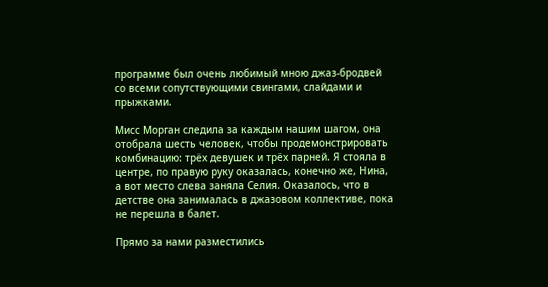программе был очень любимый мною джаз-бродвей со всеми сопутствующими свингами, слайдами и прыжками.

Мисс Морган следила за каждым нашим шагом, она отобрала шесть человек, чтобы продемонстрировать комбинацию: трёх девушек и трёх парней. Я стояла в центре, по правую руку оказалась, конечно же, Нина, а вот место слева заняла Селия. Оказалось, что в детстве она занималась в джазовом коллективе, пока не перешла в балет.

Прямо за нами разместились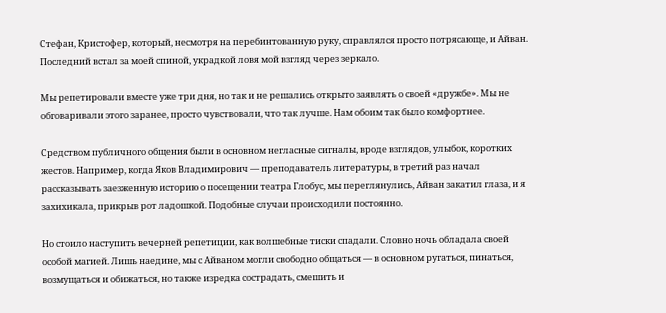Стефан, Кристофер, который, несмотря на перебинтованную руку, справлялся просто потрясающе, и Айван. Последний встал за моей спиной, украдкой ловя мой взгляд через зеркало.

Мы репетировали вместе уже три дня, но так и не решались открыто заявлять о своей «дружбе». Мы не обговаривали этого заранее, просто чувствовали, что так лучше. Нам обоим так было комфортнее.

Средством публичного общения были в основном негласные сигналы, вроде взглядов, улыбок, коротких жестов. Например, когда Яков Владимирович — преподаватель литературы, в третий раз начал рассказывать заезженную историю о посещении театра Глобус, мы переглянулись, Айван закатил глаза, и я захихикала, прикрыв рот ладошкой. Подобные случаи происходили постоянно.

Но стоило наступить вечерней репетиции, как волшебные тиски спадали. Словно ночь обладала своей особой магией. Лишь наедине, мы с Айваном могли свободно общаться — в основном ругаться, пинаться, возмущаться и обижаться, но также изредка сострадать, смешить и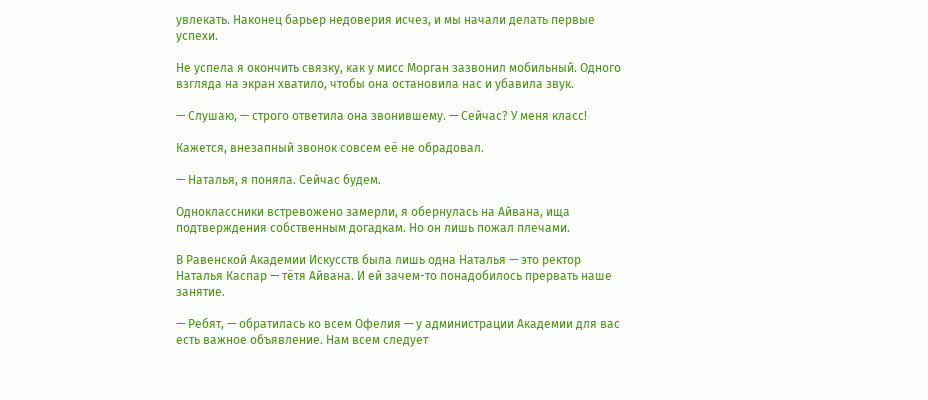увлекать. Наконец барьер недоверия исчез, и мы начали делать первые успехи.

Не успела я окончить связку, как у мисс Морган зазвонил мобильный. Одного взгляда на экран хватило, чтобы она остановила нас и убавила звук.

— Слушаю, — строго ответила она звонившему. — Сейчас? У меня класс!

Кажется, внезапный звонок совсем её не обрадовал.

— Наталья, я поняла. Сейчас будем.

Одноклассники встревожено замерли, я обернулась на Айвана, ища подтверждения собственным догадкам. Но он лишь пожал плечами.

В Равенской Академии Искусств была лишь одна Наталья — это ректор Наталья Каспар — тётя Айвана. И ей зачем-то понадобилось прервать наше занятие.

— Ребят, — обратилась ко всем Офелия — у администрации Академии для вас есть важное объявление. Нам всем следует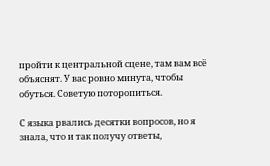пройти к центральной сцене, там вам всё объяснят. У вас ровно минута, чтобы обуться. Советую поторопиться.

С языка рвались десятки вопросов, но я знала, что и так получу ответы,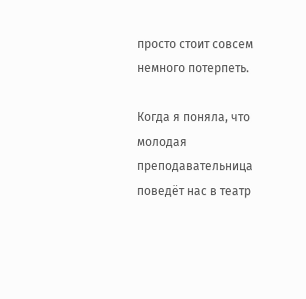просто стоит совсем немного потерпеть.

Когда я поняла, что молодая преподавательница поведёт нас в театр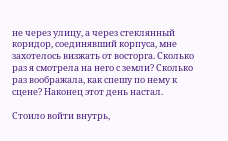не через улицу, а через стеклянный коридор, соединявший корпуса, мне захотелось визжать от восторга. Сколько раз я смотрела на него с земли? Сколько раз воображала, как спешу по нему к сцене? Наконец этот день настал.

Стоило войти внутрь,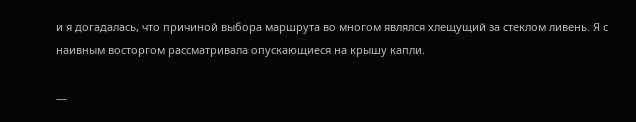и я догадалась, что причиной выбора маршрута во многом являлся хлещущий за стеклом ливень. Я с наивным восторгом рассматривала опускающиеся на крышу капли.

—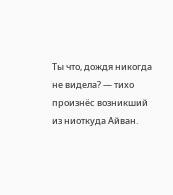Ты что, дождя никогда не видела? — тихо произнёс возникший из ниоткуда Айван.